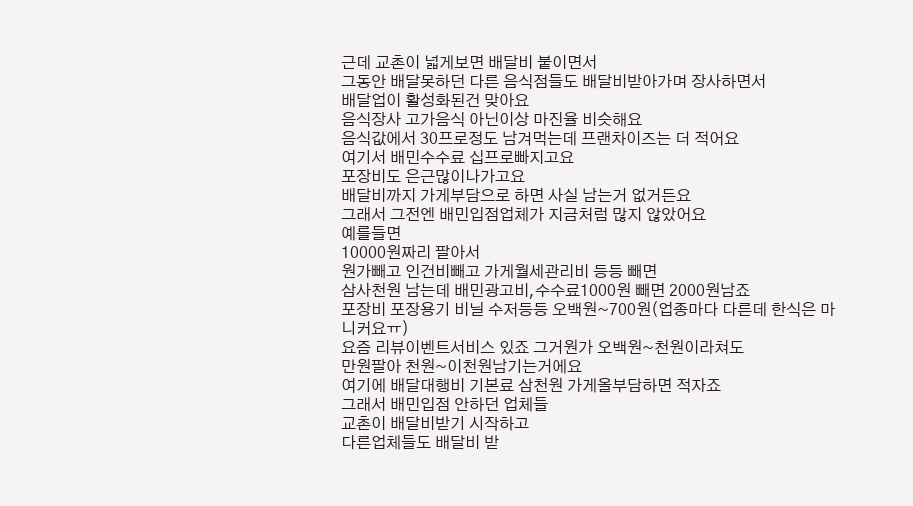근데 교촌이 넓게보면 배달비 붙이면서
그동안 배달못하던 다른 음식점들도 배달비받아가며 장사하면서
배달업이 활성화된건 맞아요
음식장사 고가음식 아닌이상 마진율 비슷해요
음식값에서 30프로정도 남겨먹는데 프랜차이즈는 더 적어요
여기서 배민수수료 십프로빠지고요
포장비도 은근많이나가고요
배달비까지 가게부담으로 하면 사실 남는거 없거든요
그래서 그전엔 배민입점업체가 지금처럼 많지 않았어요
예를들면
10000원짜리 팔아서
원가빼고 인건비빼고 가게월세관리비 등등 빼면
삼사천원 남는데 배민광고비,수수료1000원 빼면 2000원남죠
포장비 포장용기 비닐 수저등등 오백원~700원(업종마다 다른데 한식은 마니커요ㅠ)
요즘 리뷰이벤트서비스 있죠 그거원가 오백원~천원이라쳐도
만원팔아 천원~이천원남기는거에요
여기에 배달대행비 기본료 삼천원 가게올부담하면 적자죠
그래서 배민입점 안하던 업체들
교촌이 배달비받기 시작하고
다른업체들도 배달비 받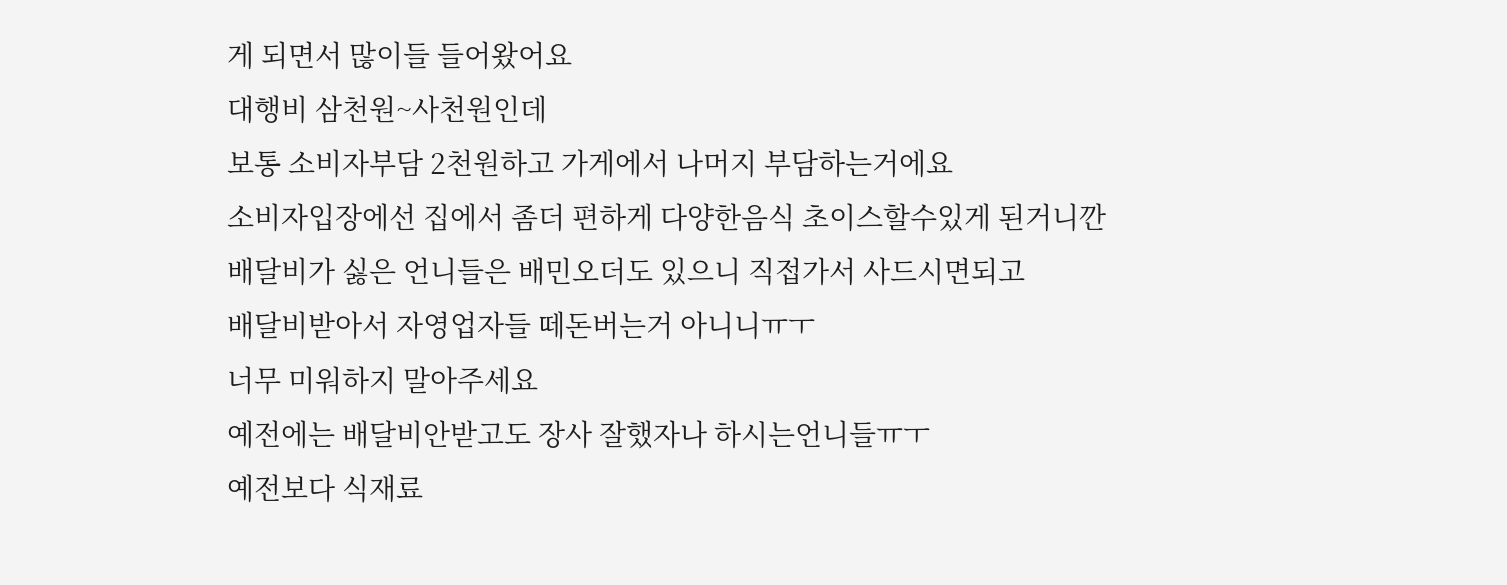게 되면서 많이들 들어왔어요
대행비 삼천원~사천원인데
보통 소비자부담 2천원하고 가게에서 나머지 부담하는거에요
소비자입장에선 집에서 좀더 편하게 다양한음식 초이스할수있게 된거니깐
배달비가 싫은 언니들은 배민오더도 있으니 직접가서 사드시면되고
배달비받아서 자영업자들 떼돈버는거 아니니ㅠㅜ
너무 미워하지 말아주세요
예전에는 배달비안받고도 장사 잘했자나 하시는언니들ㅠㅜ
예전보다 식재료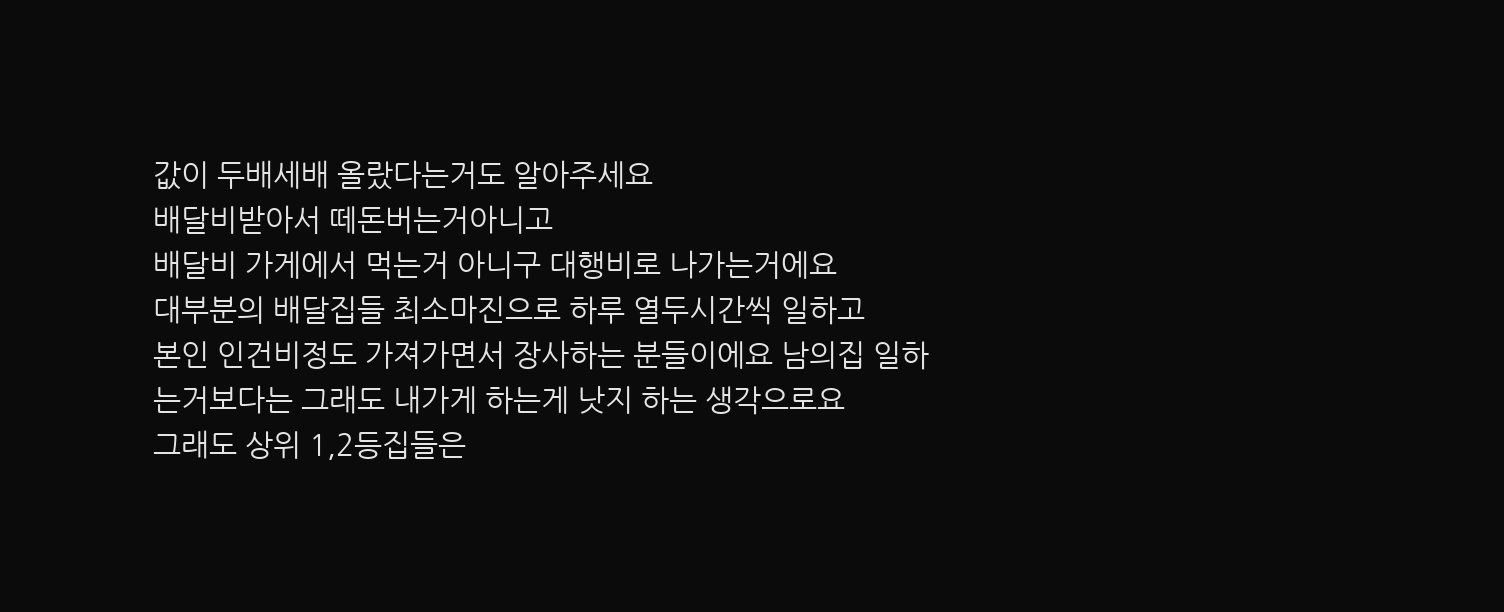값이 두배세배 올랐다는거도 알아주세요
배달비받아서 떼돈버는거아니고
배달비 가게에서 먹는거 아니구 대행비로 나가는거에요
대부분의 배달집들 최소마진으로 하루 열두시간씩 일하고
본인 인건비정도 가져가면서 장사하는 분들이에요 남의집 일하는거보다는 그래도 내가게 하는게 낫지 하는 생각으로요
그래도 상위 1,2등집들은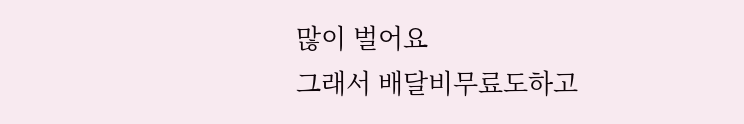많이 벌어요
그래서 배달비무료도하고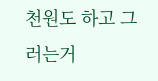천원도 하고 그러는거